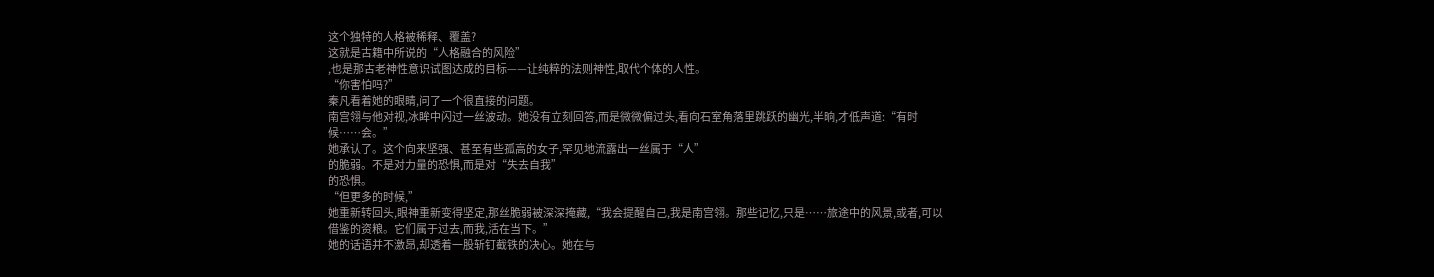这个独特的人格被稀释、覆盖?
这就是古籍中所说的“人格融合的风险”
,也是那古老神性意识试图达成的目标——让纯粹的法则神性,取代个体的人性。
“你害怕吗?”
秦凡看着她的眼睛,问了一个很直接的问题。
南宫翎与他对视,冰眸中闪过一丝波动。她没有立刻回答,而是微微偏过头,看向石室角落里跳跃的幽光,半晌,才低声道:“有时候……会。”
她承认了。这个向来坚强、甚至有些孤高的女子,罕见地流露出一丝属于“人”
的脆弱。不是对力量的恐惧,而是对“失去自我”
的恐惧。
“但更多的时候,”
她重新转回头,眼神重新变得坚定,那丝脆弱被深深掩藏,“我会提醒自己,我是南宫翎。那些记忆,只是……旅途中的风景,或者,可以借鉴的资粮。它们属于过去,而我,活在当下。”
她的话语并不激昂,却透着一股斩钉截铁的决心。她在与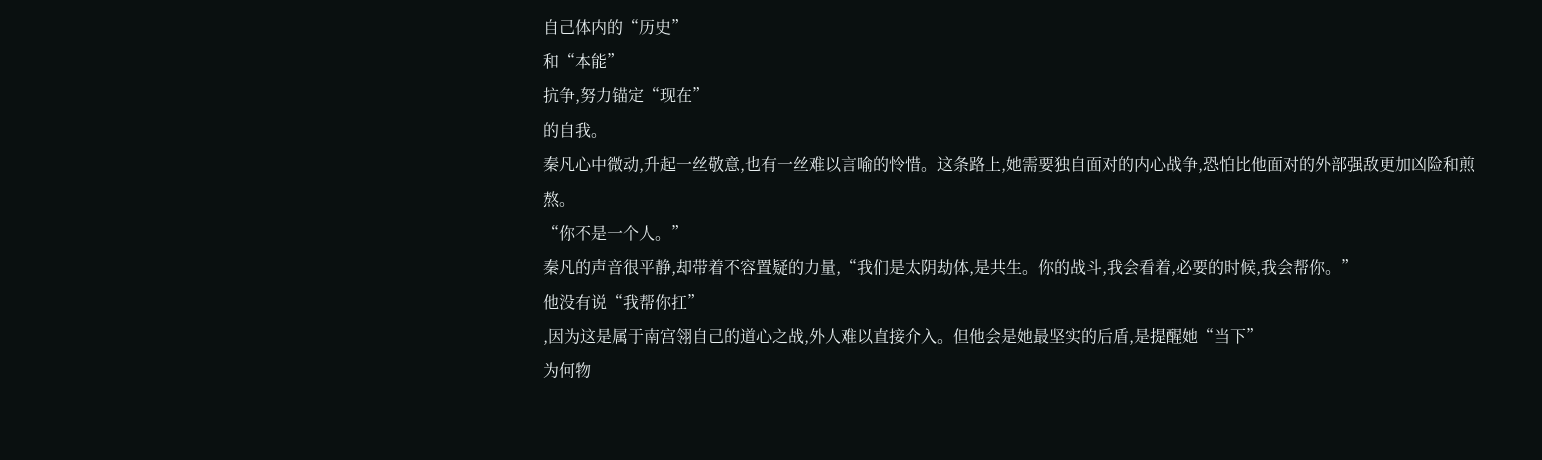自己体内的“历史”
和“本能”
抗争,努力锚定“现在”
的自我。
秦凡心中微动,升起一丝敬意,也有一丝难以言喻的怜惜。这条路上,她需要独自面对的内心战争,恐怕比他面对的外部强敌更加凶险和煎熬。
“你不是一个人。”
秦凡的声音很平静,却带着不容置疑的力量,“我们是太阴劫体,是共生。你的战斗,我会看着,必要的时候,我会帮你。”
他没有说“我帮你扛”
,因为这是属于南宫翎自己的道心之战,外人难以直接介入。但他会是她最坚实的后盾,是提醒她“当下”
为何物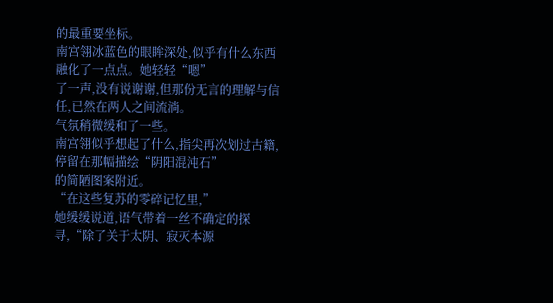的最重要坐标。
南宫翎冰蓝色的眼眸深处,似乎有什么东西融化了一点点。她轻轻“嗯”
了一声,没有说谢谢,但那份无言的理解与信任,已然在两人之间流淌。
气氛稍微缓和了一些。
南宫翎似乎想起了什么,指尖再次划过古籍,停留在那幅描绘“阴阳混沌石”
的简陋图案附近。
“在这些复苏的零碎记忆里,”
她缓缓说道,语气带着一丝不确定的探寻,“除了关于太阴、寂灭本源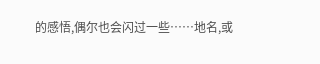的感悟,偶尔也会闪过一些……地名,或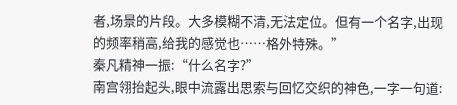者,场景的片段。大多模糊不清,无法定位。但有一个名字,出现的频率稍高,给我的感觉也……格外特殊。”
秦凡精神一振:“什么名字?”
南宫翎抬起头,眼中流露出思索与回忆交织的神色,一字一句道: